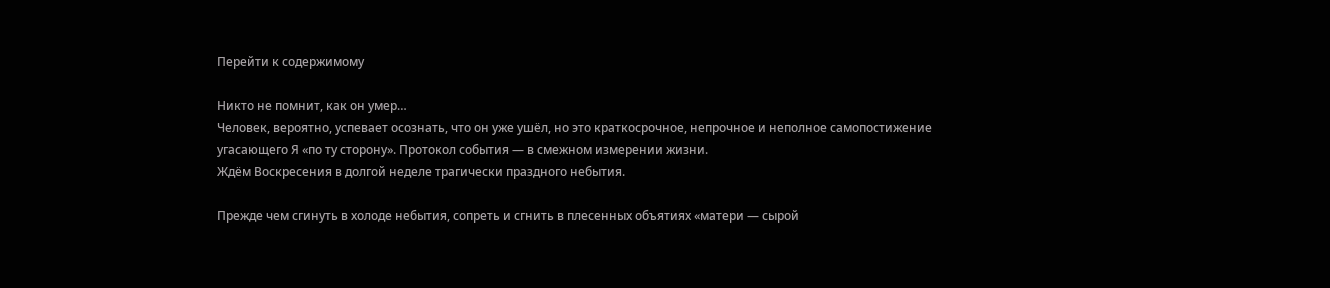Перейти к содержимому

Никто не помнит, как он умер…
Человек, вероятно, успевает осознать, что он уже ушёл, но это краткосрочное, непрочное и неполное самопостижение угасающего Я «по ту сторону». Протокол события — в смежном измерении жизни.
Ждём Воскресения в долгой неделе трагически праздного небытия.

Прежде чем сгинуть в холоде небытия, сопреть и сгнить в плесенных объятиях «матери — сырой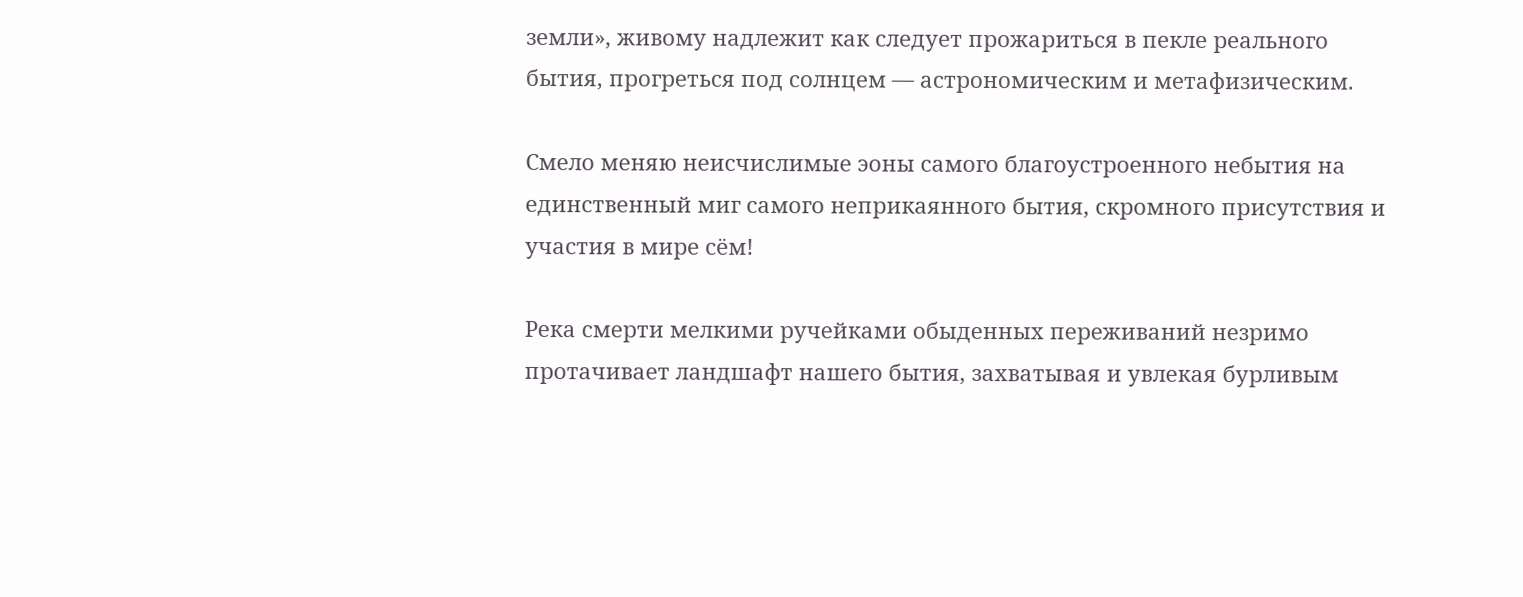земли», живому надлежит как следует прожариться в пекле реального бытия, прогреться под солнцем — астрономическим и метафизическим.

Смело меняю неисчислимые эоны самого благоустроенного небытия на единственный миг самого неприкаянного бытия, скромного присутствия и участия в мире сём!

Река смерти мелкими ручейками обыденных переживаний незримо протачивает ландшафт нашего бытия, захватывая и увлекая бурливым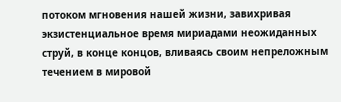потоком мгновения нашей жизни, завихривая экзистенциальное время мириадами неожиданных струй, в конце концов, вливаясь своим непреложным течением в мировой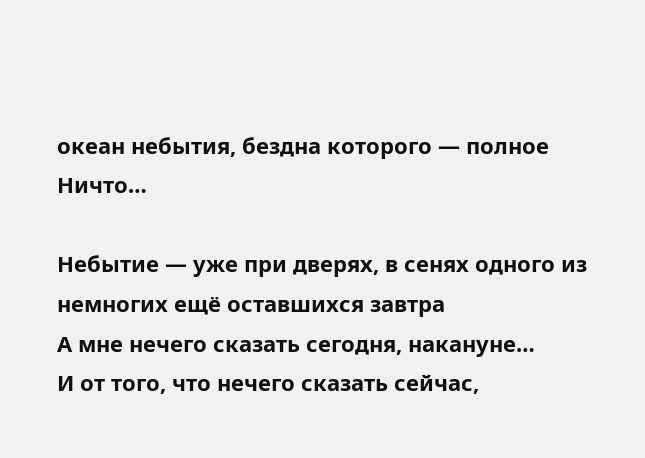океан небытия, бездна которого — полное Ничто…

Небытие — уже при дверях, в сенях одного из немногих ещё оставшихся завтра
А мне нечего сказать сегодня, накануне…
И от того, что нечего сказать сейчас,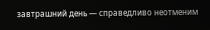завтрашний день — справедливо неотменим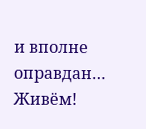и вполне оправдан… Живём!